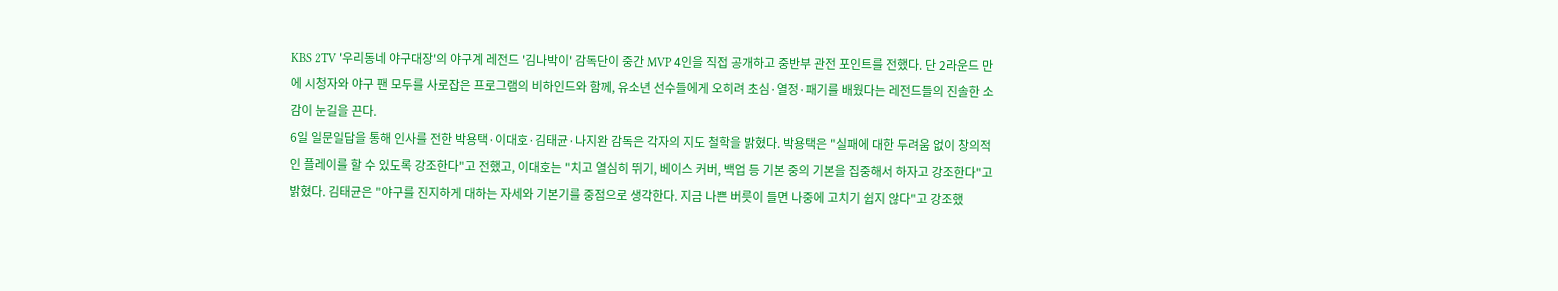KBS 2TV '우리동네 야구대장'의 야구계 레전드 '김나박이' 감독단이 중간 MVP 4인을 직접 공개하고 중반부 관전 포인트를 전했다. 단 2라운드 만에 시청자와 야구 팬 모두를 사로잡은 프로그램의 비하인드와 함께, 유소년 선수들에게 오히려 초심·열정·패기를 배웠다는 레전드들의 진솔한 소감이 눈길을 끈다.
6일 일문일답을 통해 인사를 전한 박용택·이대호·김태균·나지완 감독은 각자의 지도 철학을 밝혔다. 박용택은 "실패에 대한 두려움 없이 창의적인 플레이를 할 수 있도록 강조한다"고 전했고, 이대호는 "치고 열심히 뛰기, 베이스 커버, 백업 등 기본 중의 기본을 집중해서 하자고 강조한다"고 밝혔다. 김태균은 "야구를 진지하게 대하는 자세와 기본기를 중점으로 생각한다. 지금 나쁜 버릇이 들면 나중에 고치기 쉽지 않다"고 강조했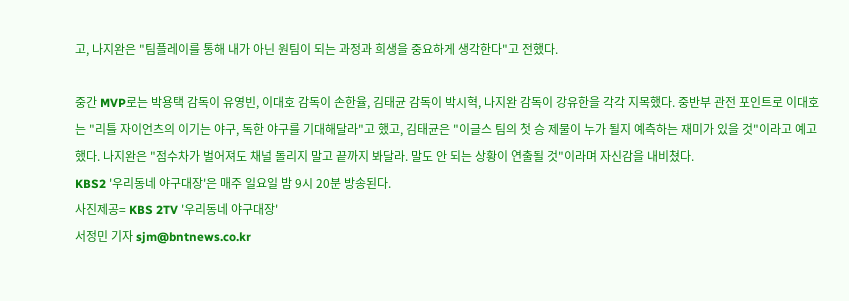고, 나지완은 "팀플레이를 통해 내가 아닌 원팀이 되는 과정과 희생을 중요하게 생각한다"고 전했다.

중간 MVP로는 박용택 감독이 유영빈, 이대호 감독이 손한율, 김태균 감독이 박시혁, 나지완 감독이 강유한을 각각 지목했다. 중반부 관전 포인트로 이대호는 "리틀 자이언츠의 이기는 야구, 독한 야구를 기대해달라"고 했고, 김태균은 "이글스 팀의 첫 승 제물이 누가 될지 예측하는 재미가 있을 것"이라고 예고했다. 나지완은 "점수차가 벌어져도 채널 돌리지 말고 끝까지 봐달라. 말도 안 되는 상황이 연출될 것"이라며 자신감을 내비쳤다.
KBS2 '우리동네 야구대장'은 매주 일요일 밤 9시 20분 방송된다.
사진제공= KBS 2TV '우리동네 야구대장'
서정민 기자 sjm@bntnews.co.kr